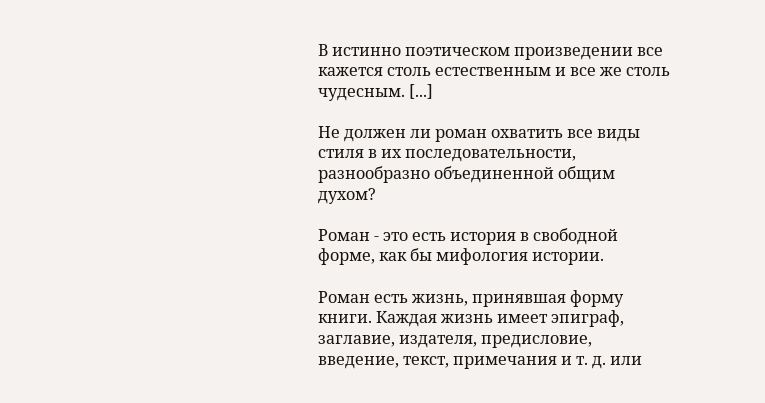В истинно поэтическом произведении все кажется столь естественным и все же столь чудесным. [...]

Не должен ли роман охватить все виды стиля в их последовательности, разнообразно объединенной общим духом?

Роман - это есть история в свободной форме, как бы мифология истории.

Роман есть жизнь, принявшая форму книги. Каждая жизнь имеет эпиграф, заглавие, издателя, предисловие, введение, текст, примечания и т. д. или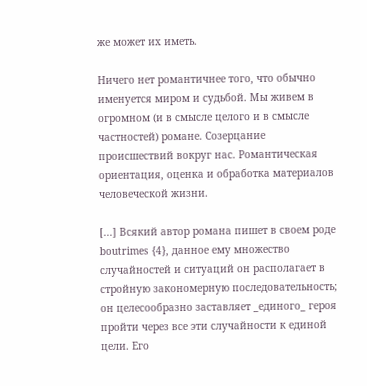же может их иметь.

Ничего нет романтичнее того, что обычно именуется миром и судьбой. Мы живем в огромном (и в смысле целого и в смысле частностей) романе. Созерцание происшествий вокруг нас. Романтическая ориентация, оценка и обработка материалов человеческой жизни.

[...] Всякий автор романа пишет в своем роде boutrimes {4}, данное ему множество случайностей и ситуаций он располагает в стройную закономерную последовательность; он целесообразно заставляет _единого_ героя пройти через все эти случайности к единой цели. Его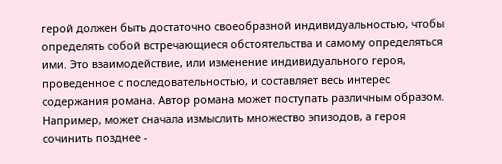герой должен быть достаточно своеобразной индивидуальностью, чтобы определять собой встречающиеся обстоятельства и самому определяться ими. Это взаимодействие, или изменение индивидуального героя, проведенное с последовательностью, и составляет весь интерес содержания романа. Автор романа может поступать различным образом. Например, может сначала измыслить множество эпизодов, а героя сочинить позднее -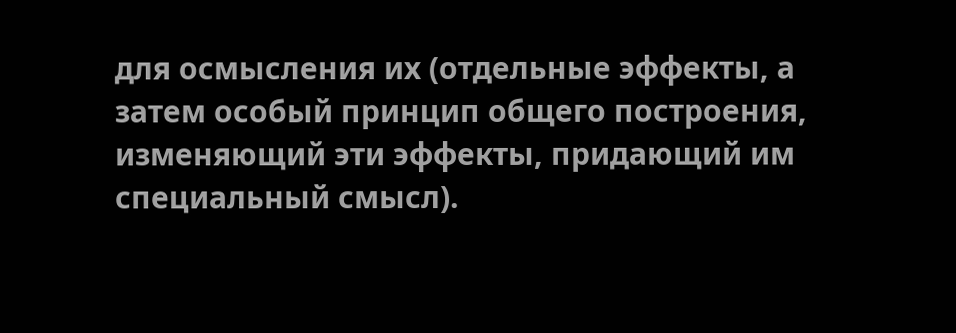для осмысления их (отдельные эффекты, а затем особый принцип общего построения, изменяющий эти эффекты, придающий им специальный смысл).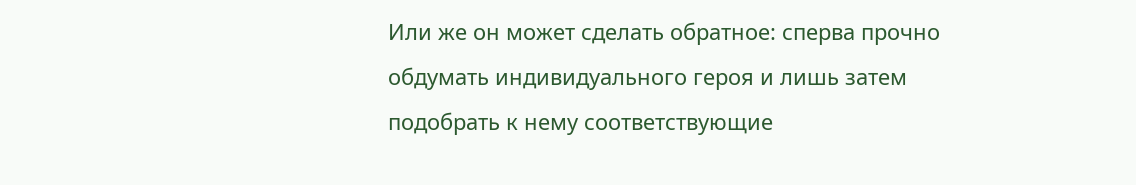Или же он может сделать обратное: сперва прочно обдумать индивидуального героя и лишь затем подобрать к нему соответствующие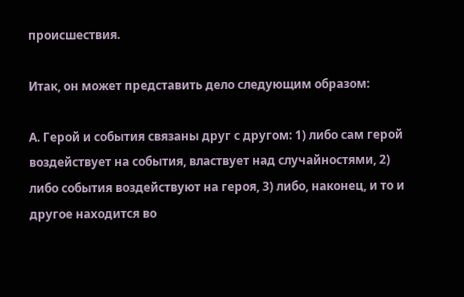происшествия.

Итак, он может представить дело следующим образом:

А. Герой и события связаны друг с другом: 1) либо сам герой воздействует на события, властвует над случайностями, 2) либо события воздействуют на героя, 3) либо, наконец, и то и другое находится во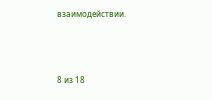взаимодействии.



8 из 18